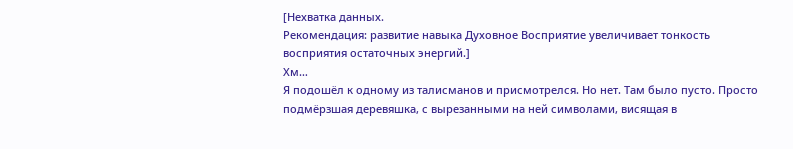[Нехватка данных.
Рекомендация: развитие навыка Духовное Восприятие увеличивает тонкость восприятия остаточных энергий.]
Хм…
Я подошёл к одному из талисманов и присмотрелся. Но нет. Там было пусто. Просто подмёрзшая деревяшка, с вырезанными на ней символами, висящая в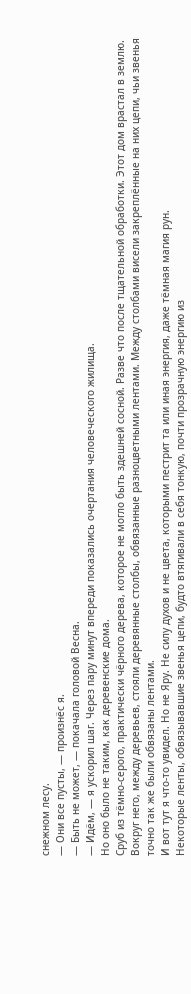снежном лесу.
— Они все пусты, — произнёс я.
— Быть не может, — покачала головой Весна.
— Идём, — я ускорил шаг. Через пару минут впереди показались очертания человеческого жилища.
Но оно было не таким, как деревенские дома.
Сруб из тёмно-серого, практически чёрного дерева, которое не могло быть здешней сосной. Разве что после тщательной обработки. Этот дом врастал в землю.
Вокруг него, между деревьев, стояли деревянные столбы, обвязанные разноцветными лентами. Между столбами висели закреплённые на них цепи, чьи звенья точно так же были обвязаны лентами.
И вот тут я что-то увидел. Но не Яру. Не силу духов и не цвета, которыми пестрит та или иная энергия, даже тёмная магия рун.
Некоторые ленты, обвязывавшие звенья цепи, будто втягивали в себя тонкую, почти прозрачную энергию из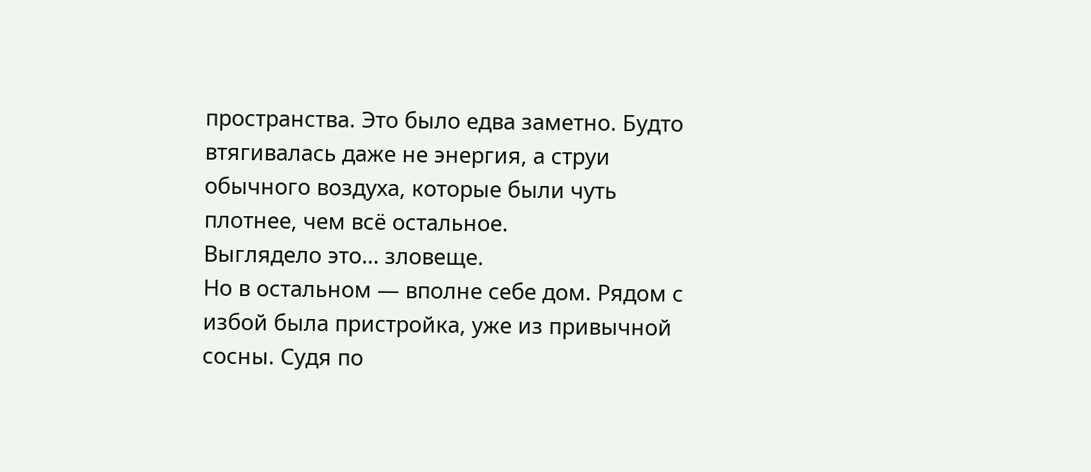пространства. Это было едва заметно. Будто втягивалась даже не энергия, а струи обычного воздуха, которые были чуть плотнее, чем всё остальное.
Выглядело это… зловеще.
Но в остальном — вполне себе дом. Рядом с избой была пристройка, уже из привычной сосны. Судя по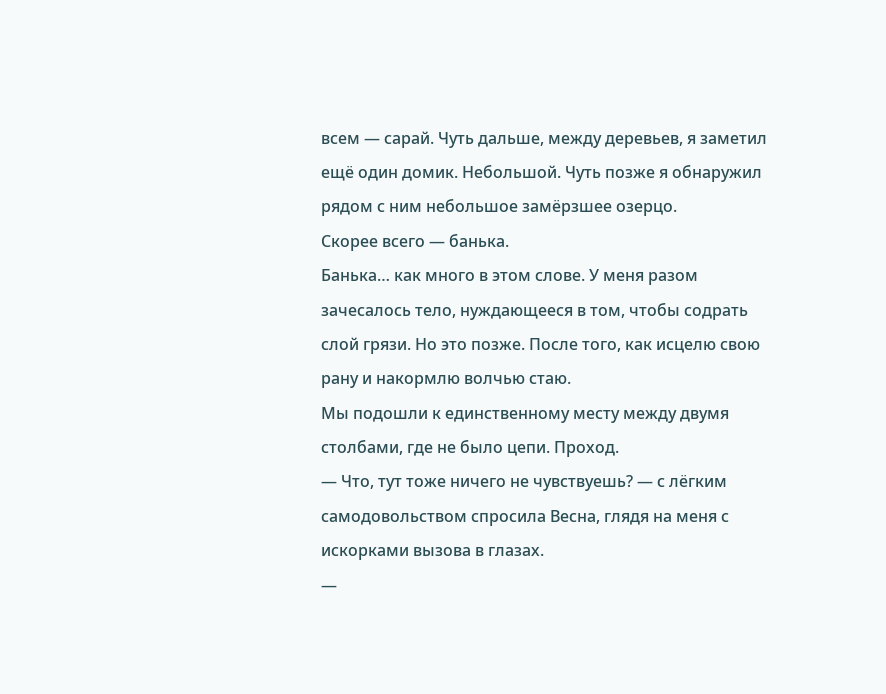всем — сарай. Чуть дальше, между деревьев, я заметил ещё один домик. Небольшой. Чуть позже я обнаружил рядом с ним небольшое замёрзшее озерцо.
Скорее всего — банька.
Банька… как много в этом слове. У меня разом зачесалось тело, нуждающееся в том, чтобы содрать слой грязи. Но это позже. После того, как исцелю свою рану и накормлю волчью стаю.
Мы подошли к единственному месту между двумя столбами, где не было цепи. Проход.
— Что, тут тоже ничего не чувствуешь? — с лёгким самодовольством спросила Весна, глядя на меня с искорками вызова в глазах.
—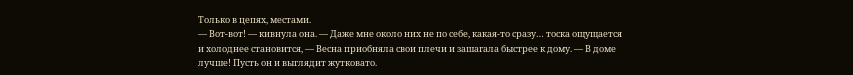Только в цепях, местами.
— Вот-вот! — кивнула она. — Даже мне около них не по себе, какая-то сразу… тоска ощущается и холоднее становится, — Весна приобняла свои плечи и зашагала быстрее к дому. — В доме лучше! Пусть он и выглядит жутковато.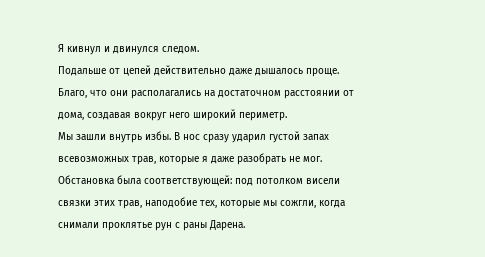Я кивнул и двинулся следом.
Подальше от цепей действительно даже дышалось проще. Благо, что они располагались на достаточном расстоянии от дома, создавая вокруг него широкий периметр.
Мы зашли внутрь избы. В нос сразу ударил густой запах всевозможных трав, которые я даже разобрать не мог. Обстановка была соответствующей: под потолком висели связки этих трав, наподобие тех, которые мы сожгли, когда снимали проклятье рун с раны Дарена.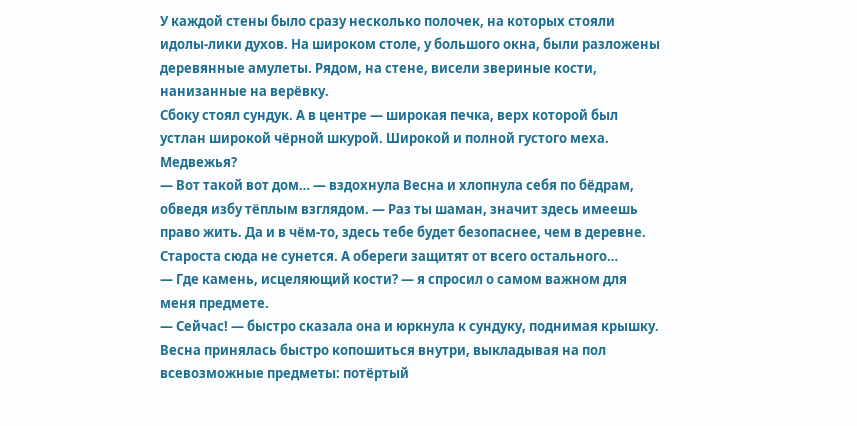У каждой стены было сразу несколько полочек, на которых стояли идолы-лики духов. На широком столе, у большого окна, были разложены деревянные амулеты. Рядом, на стене, висели звериные кости, нанизанные на верёвку.
Сбоку стоял сундук. А в центре — широкая печка, верх которой был устлан широкой чёрной шкурой. Широкой и полной густого меха.
Медвежья?
— Вот такой вот дом… — вздохнула Весна и хлопнула себя по бёдрам, обведя избу тёплым взглядом. — Раз ты шаман, значит здесь имеешь право жить. Да и в чём-то, здесь тебе будет безопаснее, чем в деревне. Староста сюда не сунется. А обереги защитят от всего остального…
— Где камень, исцеляющий кости? — я спросил о самом важном для меня предмете.
— Сейчас! — быстро сказала она и юркнула к сундуку, поднимая крышку. Весна принялась быстро копошиться внутри, выкладывая на пол всевозможные предметы: потёртый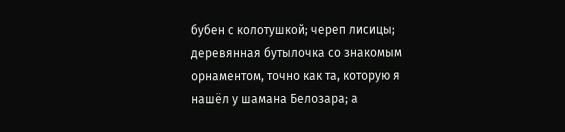бубен с колотушкой; череп лисицы; деревянная бутылочка со знакомым орнаментом, точно как та, которую я нашёл у шамана Белозара; а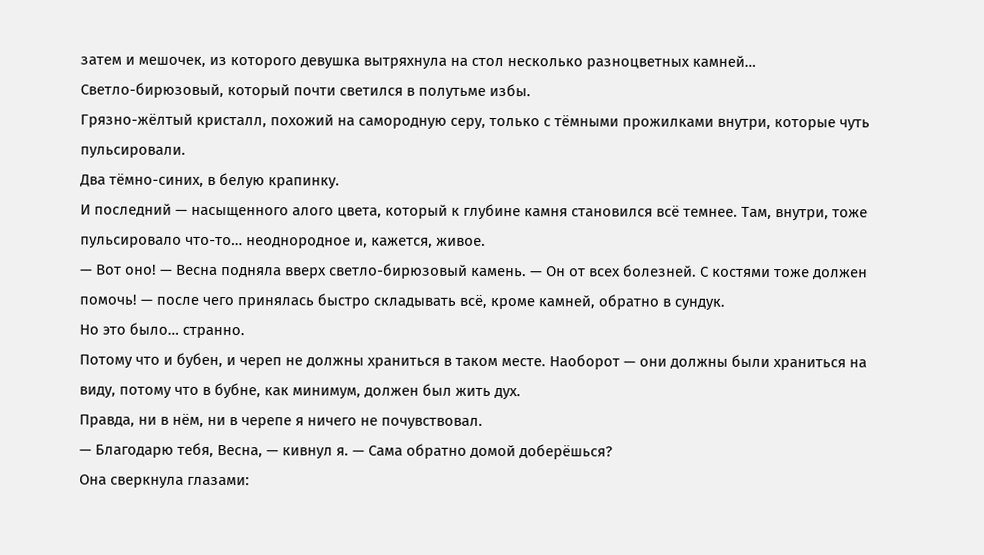затем и мешочек, из которого девушка вытряхнула на стол несколько разноцветных камней…
Светло-бирюзовый, который почти светился в полутьме избы.
Грязно-жёлтый кристалл, похожий на самородную серу, только с тёмными прожилками внутри, которые чуть пульсировали.
Два тёмно-синих, в белую крапинку.
И последний — насыщенного алого цвета, который к глубине камня становился всё темнее. Там, внутри, тоже пульсировало что-то… неоднородное и, кажется, живое.
— Вот оно! — Весна подняла вверх светло-бирюзовый камень. — Он от всех болезней. С костями тоже должен помочь! — после чего принялась быстро складывать всё, кроме камней, обратно в сундук.
Но это было… странно.
Потому что и бубен, и череп не должны храниться в таком месте. Наоборот — они должны были храниться на виду, потому что в бубне, как минимум, должен был жить дух.
Правда, ни в нём, ни в черепе я ничего не почувствовал.
— Благодарю тебя, Весна, — кивнул я. — Сама обратно домой доберёшься?
Она сверкнула глазами: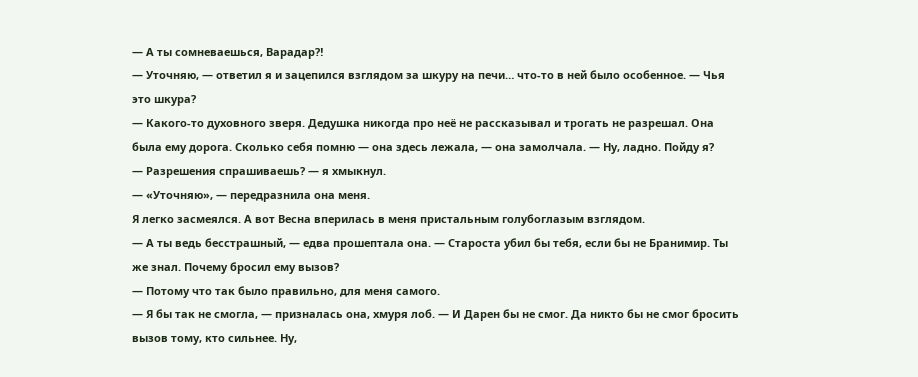— А ты сомневаешься, Варадар⁈
— Уточняю, — ответил я и зацепился взглядом за шкуру на печи… что-то в ней было особенное. — Чья это шкура?
— Какого-то духовного зверя. Дедушка никогда про неё не рассказывал и трогать не разрешал. Она была ему дорога. Сколько себя помню — она здесь лежала, — она замолчала. — Ну, ладно. Пойду я?
— Разрешения спрашиваешь? — я хмыкнул.
— «Уточняю», — передразнила она меня.
Я легко засмеялся. А вот Весна вперилась в меня пристальным голубоглазым взглядом.
— А ты ведь бесстрашный, — едва прошептала она. — Староста убил бы тебя, если бы не Бранимир. Ты же знал. Почему бросил ему вызов?
— Потому что так было правильно, для меня самого.
— Я бы так не смогла, — призналась она, хмуря лоб. — И Дарен бы не смог. Да никто бы не смог бросить вызов тому, кто сильнее. Ну,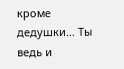кроме дедушки… Ты ведь и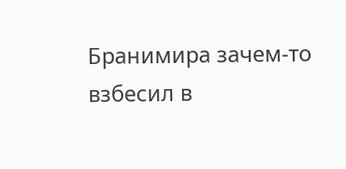Бранимира зачем-то взбесил в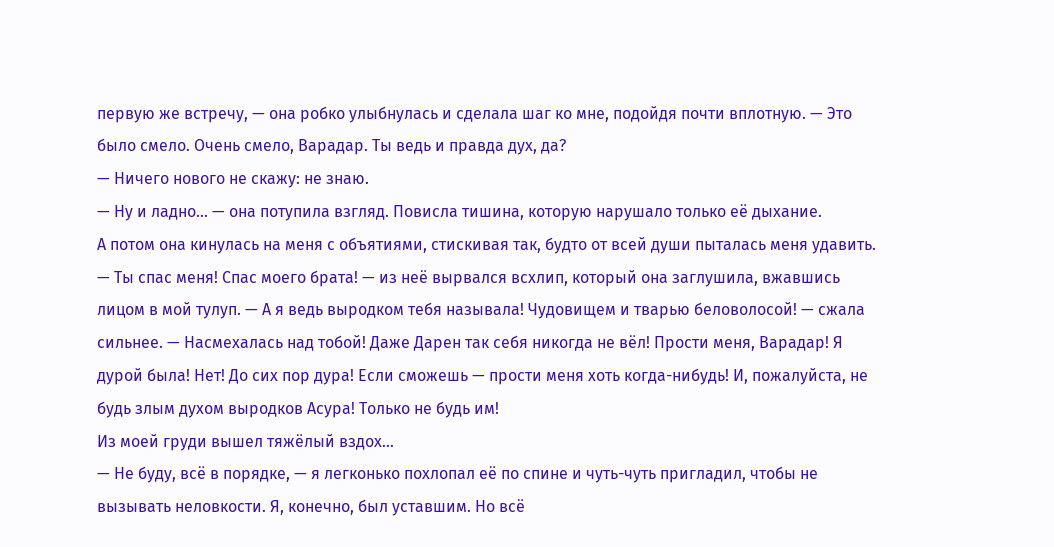первую же встречу, — она робко улыбнулась и сделала шаг ко мне, подойдя почти вплотную. — Это было смело. Очень смело, Варадар. Ты ведь и правда дух, да?
— Ничего нового не скажу: не знаю.
— Ну и ладно… — она потупила взгляд. Повисла тишина, которую нарушало только её дыхание.
А потом она кинулась на меня с объятиями, стискивая так, будто от всей души пыталась меня удавить.
— Ты спас меня! Спас моего брата! — из неё вырвался всхлип, который она заглушила, вжавшись лицом в мой тулуп. — А я ведь выродком тебя называла! Чудовищем и тварью беловолосой! — сжала сильнее. — Насмехалась над тобой! Даже Дарен так себя никогда не вёл! Прости меня, Варадар! Я дурой была! Нет! До сих пор дура! Если сможешь — прости меня хоть когда-нибудь! И, пожалуйста, не будь злым духом выродков Асура! Только не будь им!
Из моей груди вышел тяжёлый вздох…
— Не буду, всё в порядке, — я легконько похлопал её по спине и чуть-чуть пригладил, чтобы не вызывать неловкости. Я, конечно, был уставшим. Но всё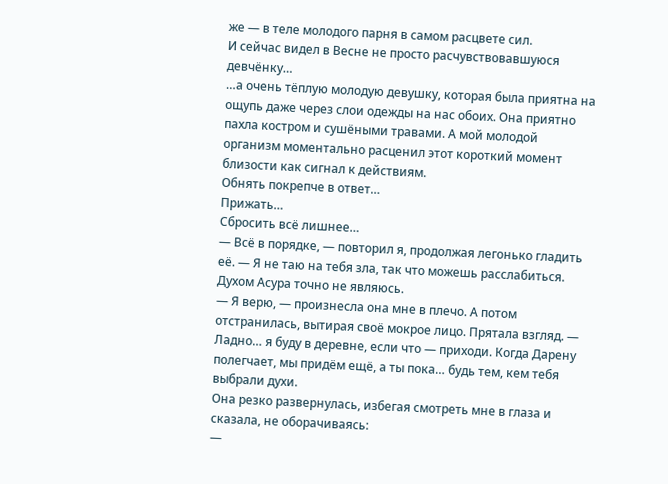же — в теле молодого парня в самом расцвете сил.
И сейчас видел в Весне не просто расчувствовавшуюся девчёнку…
…а очень тёплую молодую девушку, которая была приятна на ощупь даже через слои одежды на нас обоих. Она приятно пахла костром и сушёными травами. А мой молодой организм моментально расценил этот короткий момент близости как сигнал к действиям.
Обнять покрепче в ответ…
Прижать…
Сбросить всё лишнее…
— Всё в порядке, — повторил я, продолжая легонько гладить её. — Я не таю на тебя зла, так что можешь расслабиться. Духом Асура точно не являюсь.
— Я верю, — произнесла она мне в плечо. А потом отстранилась, вытирая своё мокрое лицо. Прятала взгляд. — Ладно… я буду в деревне, если что — приходи. Когда Дарену полегчает, мы придём ещё, а ты пока… будь тем, кем тебя выбрали духи.
Она резко развернулась, избегая смотреть мне в глаза и сказала, не оборачиваясь:
—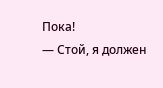Пока!
— Стой, я должен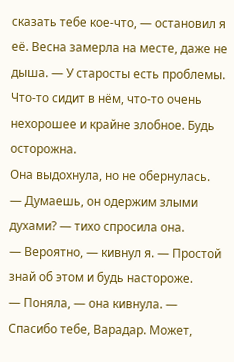сказать тебе кое-что, — остановил я её. Весна замерла на месте, даже не дыша. — У старосты есть проблемы. Что-то сидит в нём, что-то очень нехорошее и крайне злобное. Будь осторожна.
Она выдохнула, но не обернулась.
— Думаешь, он одержим злыми духами? — тихо спросила она.
— Вероятно, — кивнул я. — Простой знай об этом и будь настороже.
— Поняла, — она кивнула. — Спасибо тебе, Варадар. Может,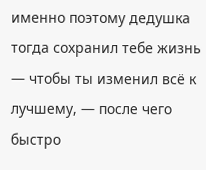именно поэтому дедушка тогда сохранил тебе жизнь — чтобы ты изменил всё к лучшему, — после чего быстро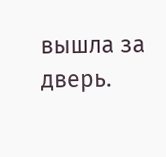вышла за дверь.